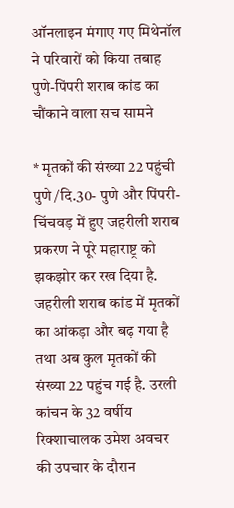ऑनलाइन मंगाए गए मिथेनॉल ने परिवारों को किया तबाह
पुणे-पिंपरी शराब कांड का चौंकाने वाला सच सामने

* मृतकों की संख्या 22 पहुंची
पुणे /दि.30- पुणे और पिंपरी-चिंचवड़ में हुए जहरीली शराब प्रकरण ने पूरे महाराष्ट्र को झकझोर कर रख दिया है. जहरीली शराब कांड में मृतकों का आंकड़ा और बढ़ गया है तथा अब कुल मृतकों की संख्या 22 पहुंच गई है. उरली कांचन के 32 वर्षीय रिक्शाचालक उमेश अवचर की उपचार के दौरान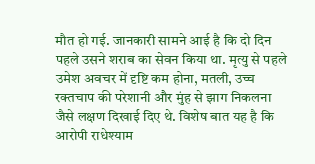मौत हो गई. जानकारी सामने आई है कि दो दिन पहले उसने शराब का सेवन किया था. मृत्यु से पहले उमेश अवचर में दृष्टि कम होना, मतली, उच्च रक्तचाप की परेशानी और मुंह से झाग निकलना जैसे लक्षण दिखाई दिए थे. विशेष बात यह है कि आरोपी राधेश्याम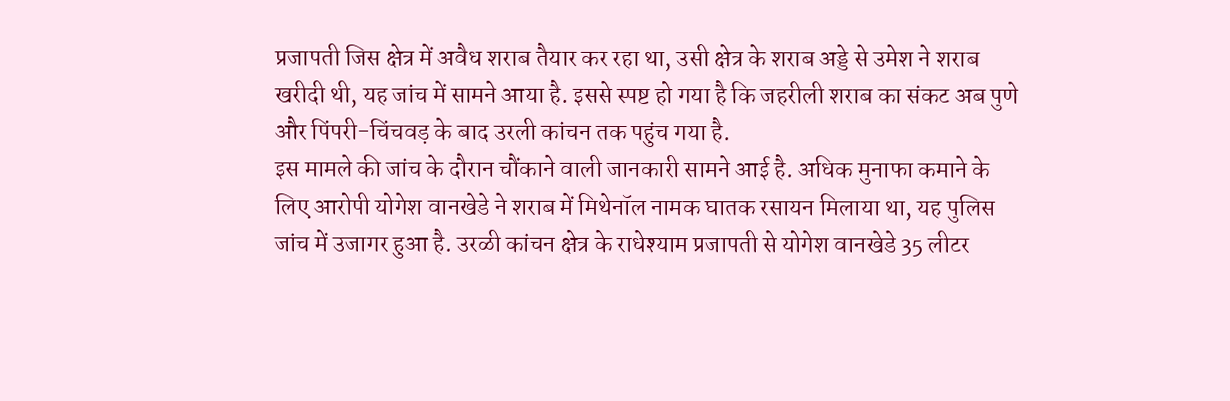प्रजापती जिस क्षेत्र में अवैध शराब तैयार कर रहा था, उसी क्षेत्र के शराब अड्डे से उमेश ने शराब खरीदी थी, यह जांच में सामने आया है. इससे स्पष्ट हो गया है कि जहरीली शराब का संकट अब पुणे और पिंपरी-चिंचवड़ के बाद उरली कांचन तक पहुंच गया है.
इस मामले की जांच के दौरान चौंकाने वाली जानकारी सामने आई है. अधिक मुनाफा कमाने के लिए आरोपी योगेश वानखेडे ने शराब में मिथेनॉल नामक घातक रसायन मिलाया था, यह पुलिस जांच में उजागर हुआ है. उरळी कांचन क्षेत्र के राधेश्याम प्रजापती से योगेश वानखेडे 35 लीटर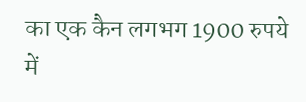का एक कैन लगभग 1900 रुपये में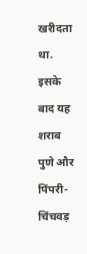खरीदता था. इसके बाद यह शराब पुणे और पिंपरी-चिंचवड़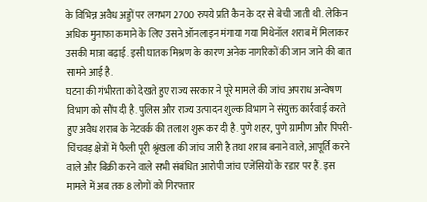के विभिन्न अवैध अड्डों पर लगभग 2700 रुपये प्रति कैन के दर से बेची जाती थी. लेकिन अधिक मुनाफा कमाने के लिए उसने ऑनलाइन मंगाया गया मिथेनॉल शराब में मिलाकर उसकी मात्रा बढ़ाई. इसी घातक मिश्रण के कारण अनेक नागरिकों की जान जाने की बात सामने आई है.
घटना की गंभीरता को देखते हुए राज्य सरकार ने पूरे मामले की जांच अपराध अन्वेषण विभाग को सौंप दी है. पुलिस और राज्य उत्पादन शुल्क विभाग ने संयुक्त कार्रवाई करते हुए अवैध शराब के नेटवर्क की तलाश शुरू कर दी है. पुणे शहर, पुणे ग्रामीण और पिंपरी-चिंचवड़ क्षेत्रों में फैली पूरी श्रृंखला की जांच जारी है तथा शराब बनाने वाले, आपूर्ति करने वाले और बिक्री करने वाले सभी संबंधित आरोपी जांच एजेंसियों के रडार पर हैं. इस मामले में अब तक 8 लोगों को गिरफ्तार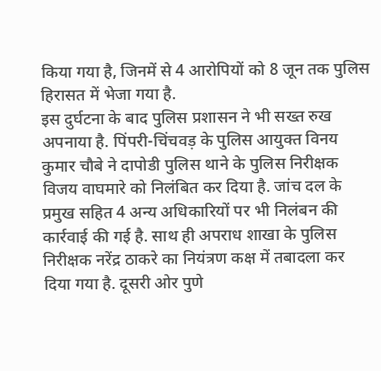किया गया है, जिनमें से 4 आरोपियों को 8 जून तक पुलिस हिरासत में भेजा गया है.
इस दुर्घटना के बाद पुलिस प्रशासन ने भी सख्त रुख अपनाया है. पिंपरी-चिंचवड़ के पुलिस आयुक्त विनय कुमार चौबे ने दापोडी पुलिस थाने के पुलिस निरीक्षक विजय वाघमारे को निलंबित कर दिया है. जांच दल के प्रमुख सहित 4 अन्य अधिकारियों पर भी निलंबन की कार्रवाई की गई है. साथ ही अपराध शाखा के पुलिस निरीक्षक नरेंद्र ठाकरे का नियंत्रण कक्ष में तबादला कर दिया गया है. दूसरी ओर पुणे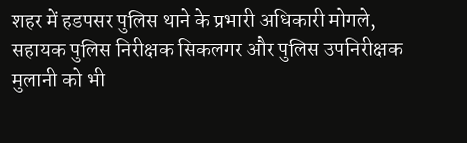शहर में हडपसर पुलिस थाने के प्रभारी अधिकारी मोगले, सहायक पुलिस निरीक्षक सिकलगर और पुलिस उपनिरीक्षक मुलानी को भी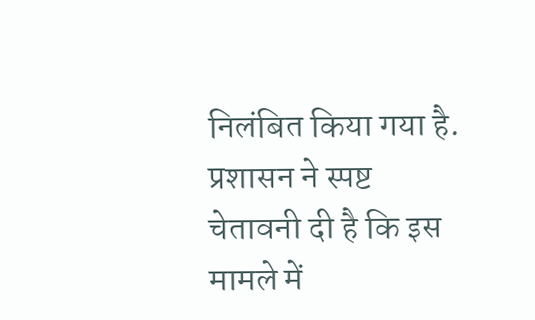निलंबित किया गया है. प्रशासन ने स्पष्ट चेतावनी दी है कि इस मामले में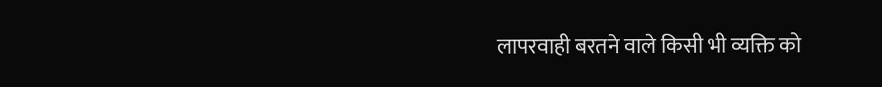लापरवाही बरतने वाले किसी भी व्यक्ति को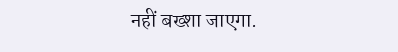नहीं बख्शा जाएगा.